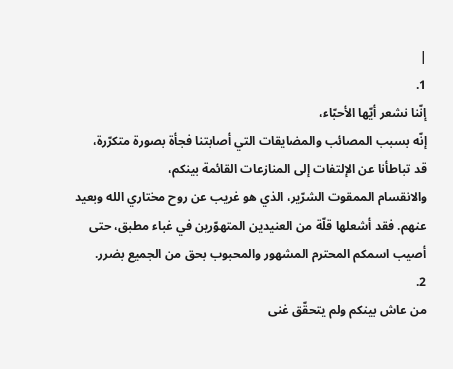|
1.
إنّنا نشعر أيّها الأحبّاء،
إنّه بسبب المصائب والمضايقات التي أصابتنا فجأة بصورة متكرّرة،
قد تباطأنا عن الإلتفات إلى المنازعات القائمة بينكم،
والانقسام الممقوت الشرّير، الذي هو غريب عن روح مختاري الله وبعيد
عنهم. فقد أشعلها قلّة من العنيدين المتهوّرين في غباء مطبق، حتى
أصيب اسمكم المحترم المشهور والمحبوب بحق من الجميع بضرر.
2.
من عاش بينكم ولم يتحقّق غنى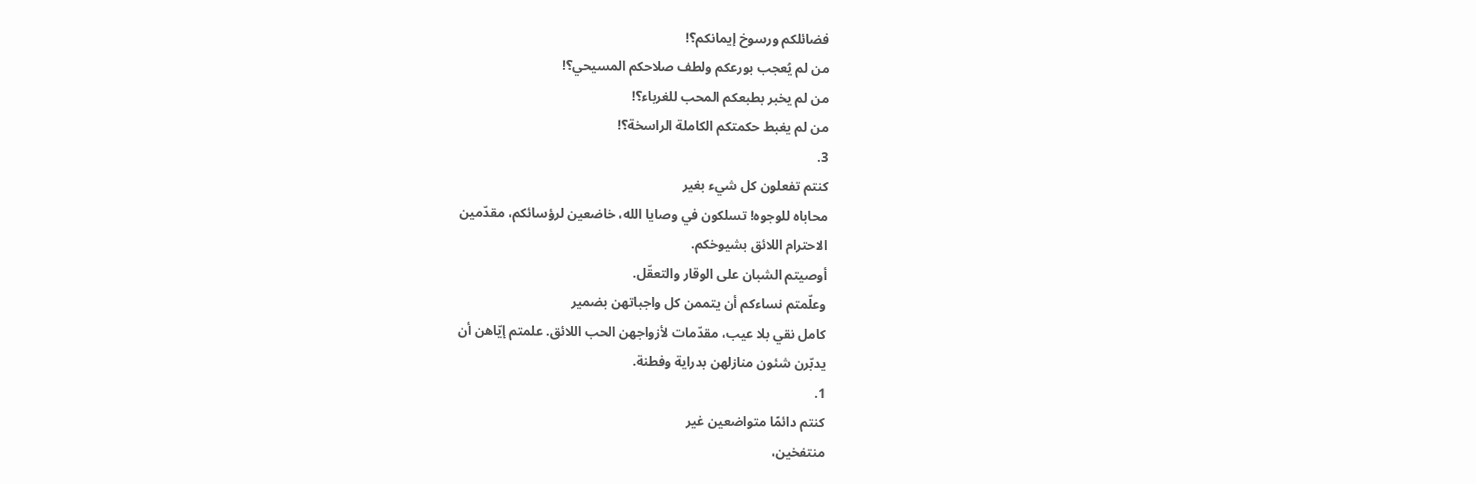فضائلكم ورسوخ إيمانكم؟!
من لم يُعجب بورعكم ولطف صلاحكم المسيحي؟!
من لم يخبر بطبعكم المحب للغرباء؟!
من لم يغبط حكمتكم الكاملة الراسخة؟!
3.
كنتم تفعلون كل شيء بغير
محاباه للوجوه! تسلكون في وصايا الله، خاضعين لرؤسائكم، مقدّمين
الاحترام اللائق بشيوخكم.
أوصيتم الشبان على الوقار والتعقّل.
وعلّمتم نساءكم أن يتممن كل واجباتهن بضمير
كامل نقي بلا عيب، مقدّمات لأزواجهن الحب اللائق. علمتم إيّاهن أن
يدبّرن شئون منازلهن بدراية وفطنة.
1.
كنتم دائمًا متواضعين غير
منتفخين،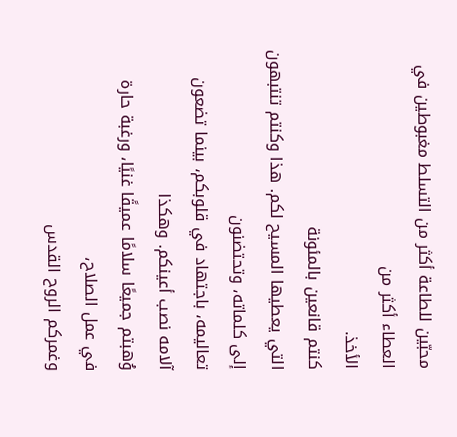محبّين للطاعة أكثر من التسلط مغبوطين في العطاء أكثر من
الأخذ.
كنتم قانعين بالمئونة
التي يعطيها المسيح لكم. هذا وكنتم تنتبهون إلى كلماته، وتحتضنون
تعاليمه، باجتهاد في قلوبكم، بينما تضعون آلامه نصب أعينكم. وهكذا
وُهبتم جميعًا سلامًا عميقًا غنيًا، ورغبة حارة في عمل الصلاح،
وغمركم الروح القدس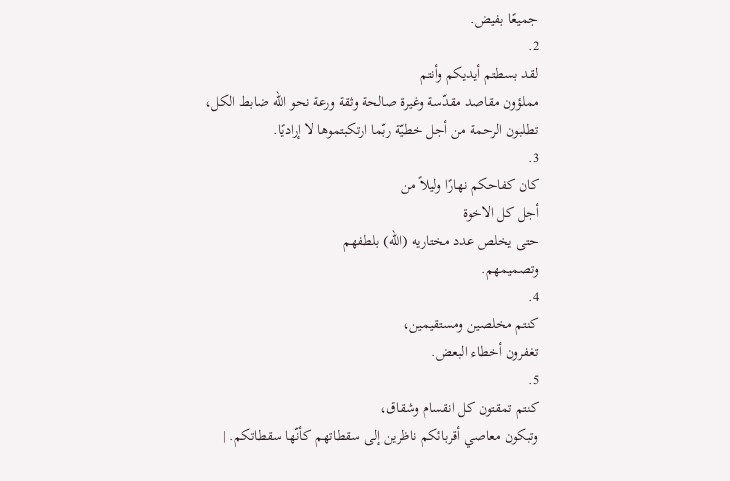جميعًا بفيض.
2.
لقد بسطتم أيديكم وأنتم
مملؤون مقاصد مقدّسة وغيرة صالحة وثقة ورعة نحو الله ضابط الكل،
تطلبون الرحمة من أجل خطيّة ربّما ارتكبتموها لا إراديًا.
3.
كان كفاحكم نهارًا وليلاً من
أجل كل الاخوة
حتى يخلص عدد مختاريه (الله) بلطفهم
وتصميمهم.
4.
كنتم مخلصين ومستقيمين،
تغفرون أخطاء البعض.
5.
كنتم تمقتون كل انقسام وشقاق،
وتبكون معاصي أقربائكم ناظرين إلى سقطاتهم كأنّها سقطاتكم. |